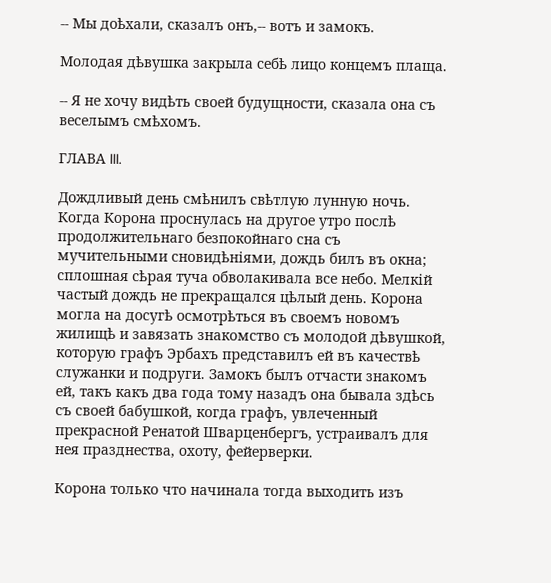-- Мы доѣхали, сказалъ онъ,-- вотъ и замокъ.

Молодая дѣвушка закрыла себѣ лицо концемъ плаща.

-- Я не хочу видѣть своей будущности, сказала она съ веселымъ смѣхомъ.

ГЛАВА III.

Дождливый день смѣнилъ свѣтлую лунную ночь. Когда Корона проснулась на другое утро послѣ продолжительнаго безпокойнаго сна съ мучительными сновидѣніями, дождь билъ въ окна; сплошная сѣрая туча обволакивала все небо. Мелкій частый дождь не прекращался цѣлый день. Корона могла на досугѣ осмотрѣться въ своемъ новомъ жилищѣ и завязать знакомство съ молодой дѣвушкой, которую графъ Эрбахъ представилъ ей въ качествѣ служанки и подруги. Замокъ былъ отчасти знакомъ ей, такъ какъ два года тому назадъ она бывала здѣсь съ своей бабушкой, когда графъ, увлеченный прекрасной Ренатой Шварценбергъ, устраивалъ для нея празднества, охоту, фейерверки.

Корона только что начинала тогда выходить изъ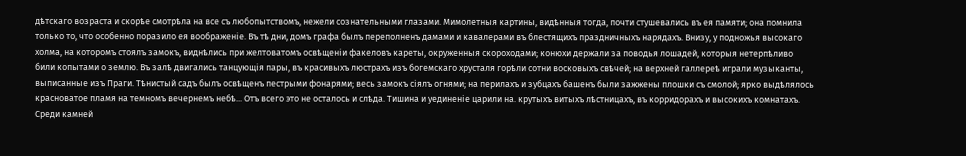дѣтскаго возраста и скорѣе смотрѣла на все съ любопытствомъ, нежели сознательными глазами. Мимолетныя картины, видѣнныя тогда, почти стушевались въ ея памяти; она помнила только то, что особенно поразило ея воображеніе. Въ тѣ дни, домъ графа былъ переполненъ дамами и кавалерами въ блестящихъ праздничныхъ нарядахъ. Внизу, у подножья высокаго холма, на которомъ стоялъ замокъ, виднѣлись при желтоватомъ освѣщеніи факеловъ кареты, окруженныя скороходами; конюхи держали за поводья лошадей, которыя нетерпѣливо били копытами о землю. Въ залѣ двигались танцующія пары, въ красивыхъ люстрахъ изъ богемскаго хрусталя горѣли сотни восковыхъ свѣчей; на верхней галлереѣ играли музыканты, выписанные изъ Праги. Тѣнистый садъ былъ освѣщенъ пестрыми фонарями; весь замокъ сіялъ огнями; на перилахъ и зубцахъ башенъ были зажжены плошки съ смолой; ярко выдѣлялось красноватое пламя на темномъ вечернемъ небѣ... Отъ всего это не осталось и слѣда. Тишина и уединеніе царили на. крутыхъ витыхъ лѣстницахъ, въ корридорахъ и высокихъ комнатахъ. Среди камней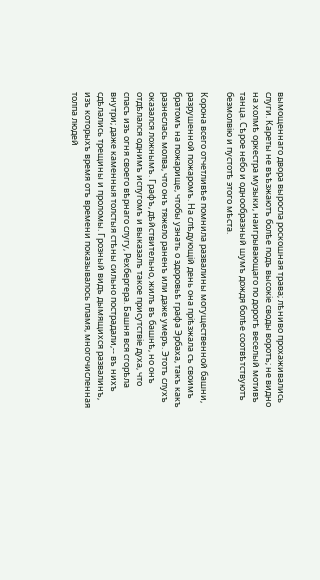вымощеннаго двора выросла роскошная трава; лѣниво прохаживались слуги. Кареты не въѣзжаютъ болѣе подъ высокіе своды воротъ; не видно на холмѣ оркестра музыки, наигрывающаго по дорогѣ веселый мотивъ танца. Сѣрое небо и однообразный шумъ дождя болѣе соотвѣтствуютъ безмолвію и пустотѣ этого мѣста.

Корона всего отчетливѣе помнила развалины могущественной башни, разрушенной пожаромъ. На слѣдующій день она пріѣзжала съ своимъ братомъ на пожарище, чтобы узнать о здоровьѣ графа Эрбаха, такъ какъ разнеслась молва, что онъ тяжело раненъ или даже умеръ. Этотъ слухъ оказался ложнымъ. Графъ, дѣйствительно, жилъ въ башнѣ, но онъ отдѣлался однимъ испугомъ и выказалъ такое присутствіе духа, что спасъ изъ огня своего вѣрнаго слугу, Рехбергера. Башня вся сгорѣла внутри; даже каменныя толстыя стѣны сильно пострадали,-- въ нихъ сдѣлались трещины и проломы. Грозный видъ дымящихся развалинъ, изъ которыхъ время отъ времени показывалось пламя, многочисленная толпа людей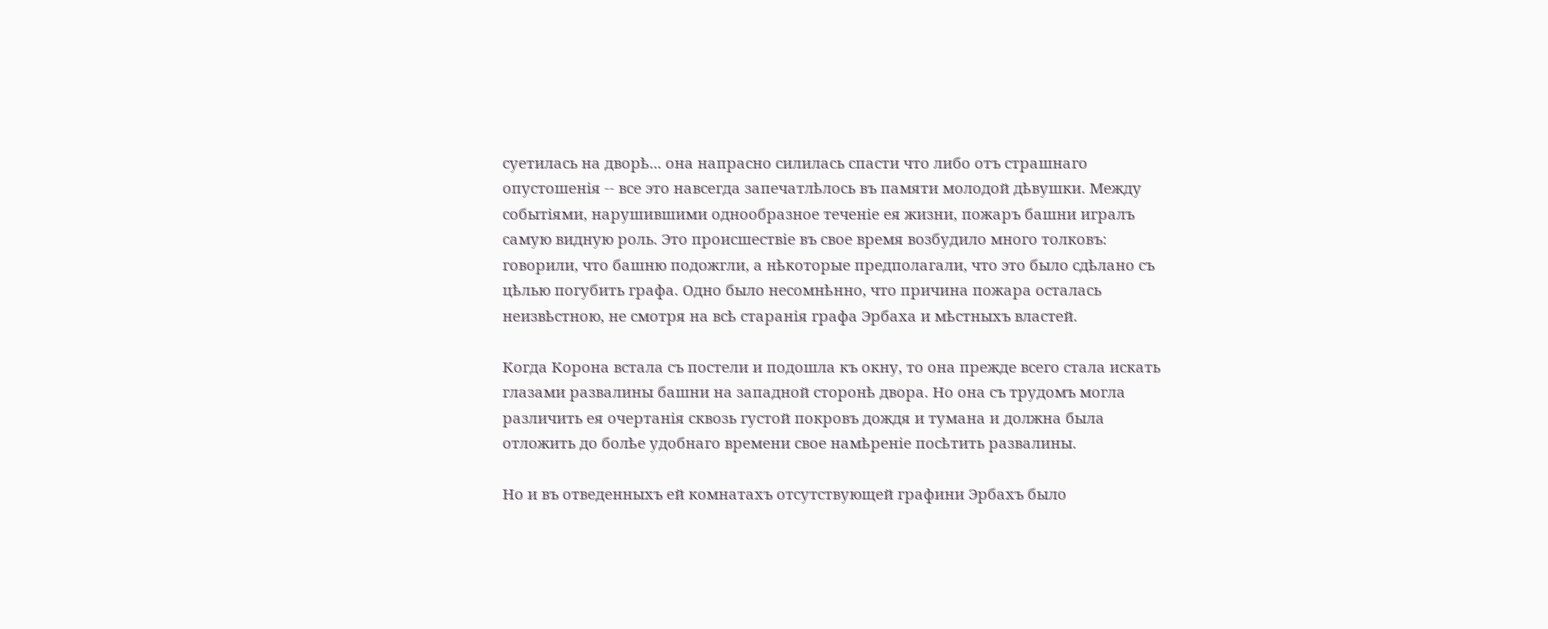суетилась на дворѣ... она напрасно силилась спасти что либо отъ страшнаго опустошенія -- все это навсегда запечатлѣлось въ памяти молодой дѣвушки. Между событіями, нарушившими однообразное теченіе ея жизни, пожаръ башни игралъ самую видную роль. Это происшествіе въ свое время возбудило много толковъ: говорили, что башню подожгли, а нѣкоторые предполагали, что это было сдѣлано съ цѣлью погубить графа. Одно было несомнѣнно, что причина пожара осталась неизвѣстною, не смотря на всѣ старанія графа Эрбаха и мѣстныхъ властей.

Когда Корона встала съ постели и подошла къ окну, то она прежде всего стала искать глазами развалины башни на западной сторонѣ двора. Но она съ трудомъ могла различить ея очертанія сквозь густой покровъ дождя и тумана и должна была отложить до болѣе удобнаго времени свое намѣреніе посѣтить развалины.

Но и въ отведенныхъ ей комнатахъ отсутствующей графини Эрбахъ было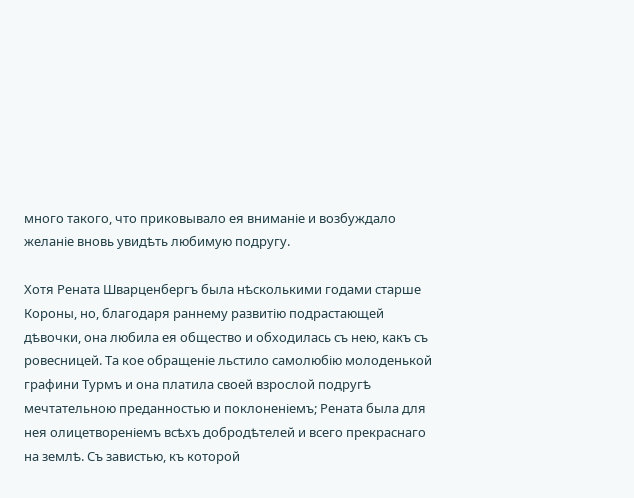много такого, что приковывало ея вниманіе и возбуждало желаніе вновь увидѣть любимую подругу.

Хотя Рената Шварценбергъ была нѣсколькими годами старше Короны, но, благодаря раннему развитію подрастающей дѣвочки, она любила ея общество и обходилась съ нею, какъ съ ровесницей. Та кое обращеніе льстило самолюбію молоденькой графини Турмъ и она платила своей взрослой подругѣ мечтательною преданностью и поклоненіемъ; Рената была для нея олицетвореніемъ всѣхъ добродѣтелей и всего прекраснаго на землѣ. Съ завистью, къ которой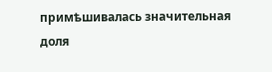примѣшивалась значительная доля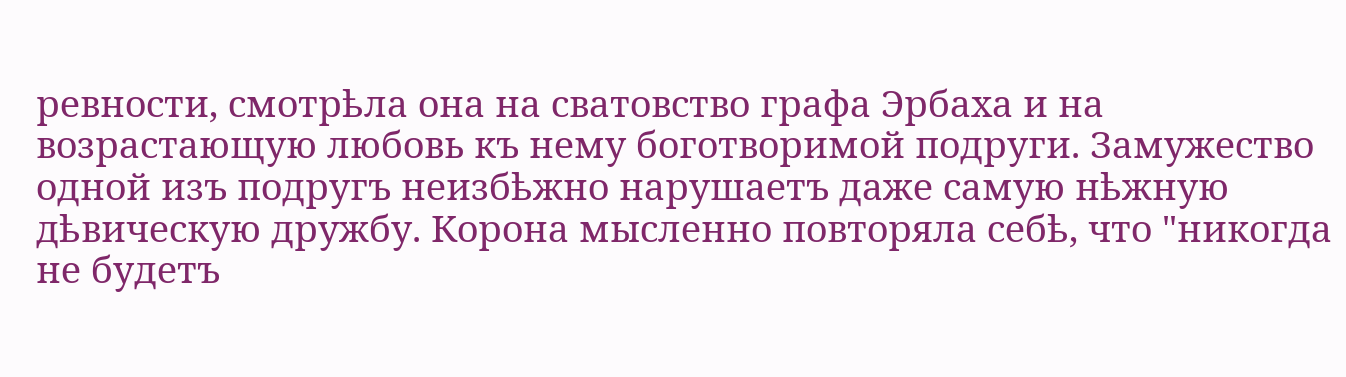ревности, смотрѣла она на сватовство графа Эрбаха и на возрастающую любовь къ нему боготворимой подруги. Замужество одной изъ подругъ неизбѣжно нарушаетъ даже самую нѣжную дѣвическую дружбу. Корона мысленно повторяла себѣ, что "никогда не будетъ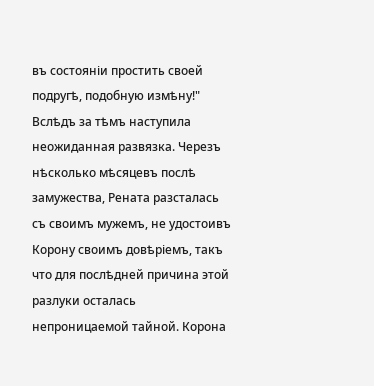въ состояніи простить своей подругѣ, подобную измѣну!" Вслѣдъ за тѣмъ наступила неожиданная развязка. Черезъ нѣсколько мѣсяцевъ послѣ замужества, Рената разсталась съ своимъ мужемъ, не удостоивъ Корону своимъ довѣріемъ, такъ что для послѣдней причина этой разлуки осталась непроницаемой тайной. Корона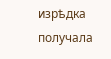изрѣдка получала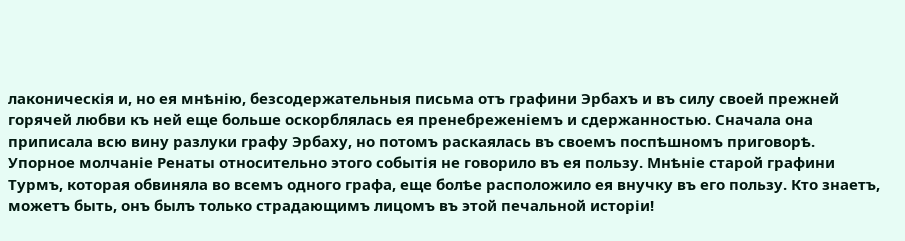лаконическія и, но ея мнѣнію, безсодержательныя письма отъ графини Эрбахъ и въ силу своей прежней горячей любви къ ней еще больше оскорблялась ея пренебреженіемъ и сдержанностью. Сначала она приписала всю вину разлуки графу Эрбаху, но потомъ раскаялась въ своемъ поспѣшномъ приговорѣ. Упорное молчаніе Ренаты относительно этого событія не говорило въ ея пользу. Мнѣніе старой графини Турмъ, которая обвиняла во всемъ одного графа, еще болѣе расположило ея внучку въ его пользу. Кто знаетъ, можетъ быть, онъ былъ только страдающимъ лицомъ въ этой печальной исторіи!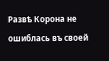Развѣ Корона не ошиблась въ своей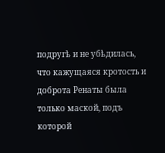подругѣ и не убѣдилась, что кажущаяся кротость и доброта Ренаты была только маской, подъ которой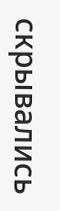скрывались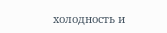холодность и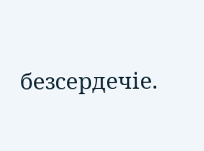безсердечіе.